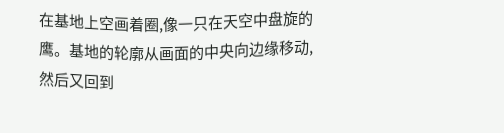在基地上空画着圈,像一只在天空中盘旋的鹰。基地的轮廓从画面的中央向边缘移动,然后又回到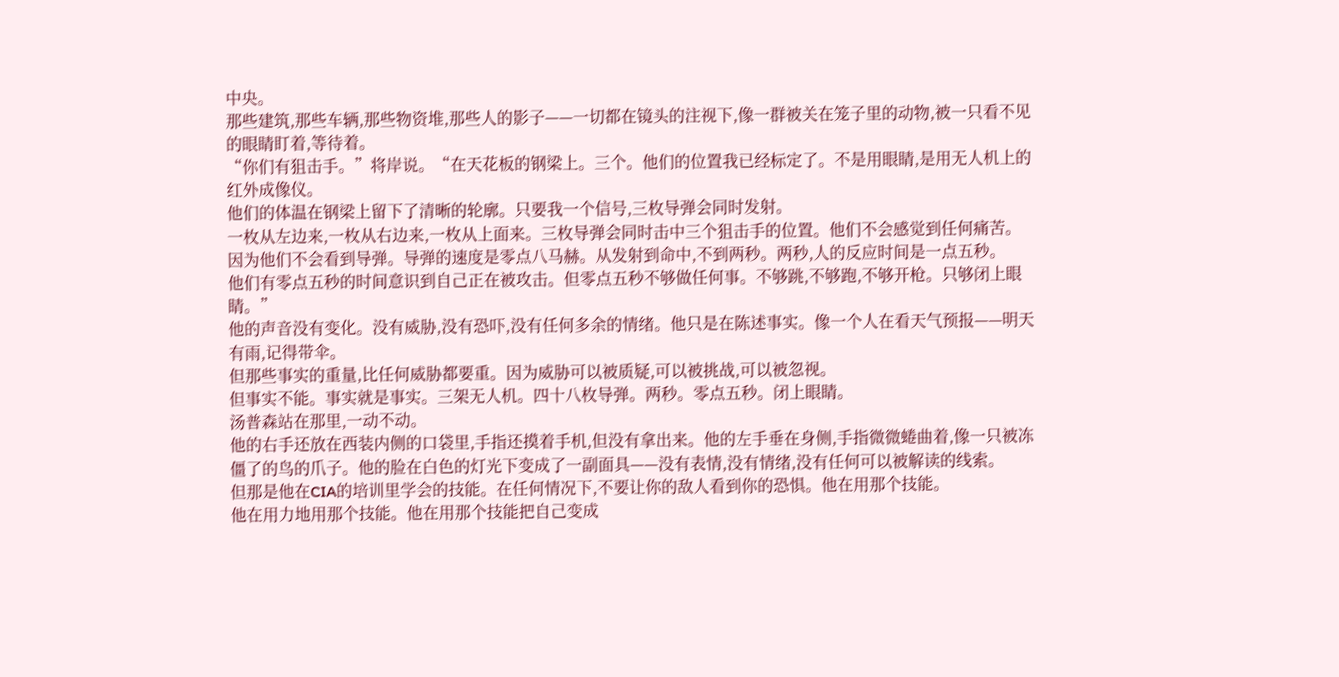中央。
那些建筑,那些车辆,那些物资堆,那些人的影子——一切都在镜头的注视下,像一群被关在笼子里的动物,被一只看不见的眼睛盯着,等待着。
“你们有狙击手。”将岸说。“在天花板的钢梁上。三个。他们的位置我已经标定了。不是用眼睛,是用无人机上的红外成像仪。
他们的体温在钢梁上留下了清晰的轮廓。只要我一个信号,三枚导弹会同时发射。
一枚从左边来,一枚从右边来,一枚从上面来。三枚导弹会同时击中三个狙击手的位置。他们不会感觉到任何痛苦。
因为他们不会看到导弹。导弹的速度是零点八马赫。从发射到命中,不到两秒。两秒,人的反应时间是一点五秒。
他们有零点五秒的时间意识到自己正在被攻击。但零点五秒不够做任何事。不够跳,不够跑,不够开枪。只够闭上眼睛。”
他的声音没有变化。没有威胁,没有恐吓,没有任何多余的情绪。他只是在陈述事实。像一个人在看天气预报——明天有雨,记得带伞。
但那些事实的重量,比任何威胁都要重。因为威胁可以被质疑,可以被挑战,可以被忽视。
但事实不能。事实就是事实。三架无人机。四十八枚导弹。两秒。零点五秒。闭上眼睛。
汤普森站在那里,一动不动。
他的右手还放在西装内侧的口袋里,手指还摸着手机,但没有拿出来。他的左手垂在身侧,手指微微蜷曲着,像一只被冻僵了的鸟的爪子。他的脸在白色的灯光下变成了一副面具——没有表情,没有情绪,没有任何可以被解读的线索。
但那是他在CIA的培训里学会的技能。在任何情况下,不要让你的敌人看到你的恐惧。他在用那个技能。
他在用力地用那个技能。他在用那个技能把自己变成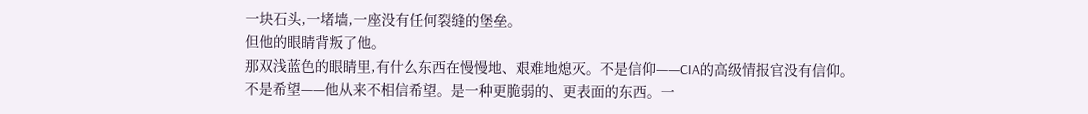一块石头,一堵墙,一座没有任何裂缝的堡垒。
但他的眼睛背叛了他。
那双浅蓝色的眼睛里,有什么东西在慢慢地、艰难地熄灭。不是信仰——CIA的高级情报官没有信仰。
不是希望——他从来不相信希望。是一种更脆弱的、更表面的东西。一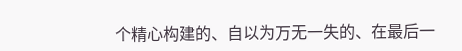个精心构建的、自以为万无一失的、在最后一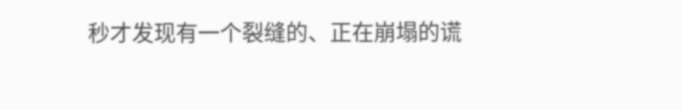秒才发现有一个裂缝的、正在崩塌的谎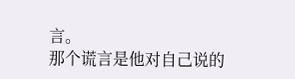言。
那个谎言是他对自己说的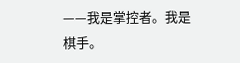——我是掌控者。我是棋手。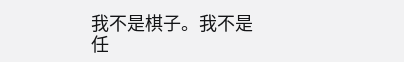我不是棋子。我不是任